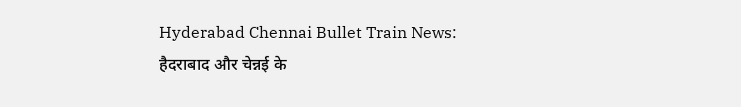Hyderabad Chennai Bullet Train News: हैदराबाद और चेन्नई के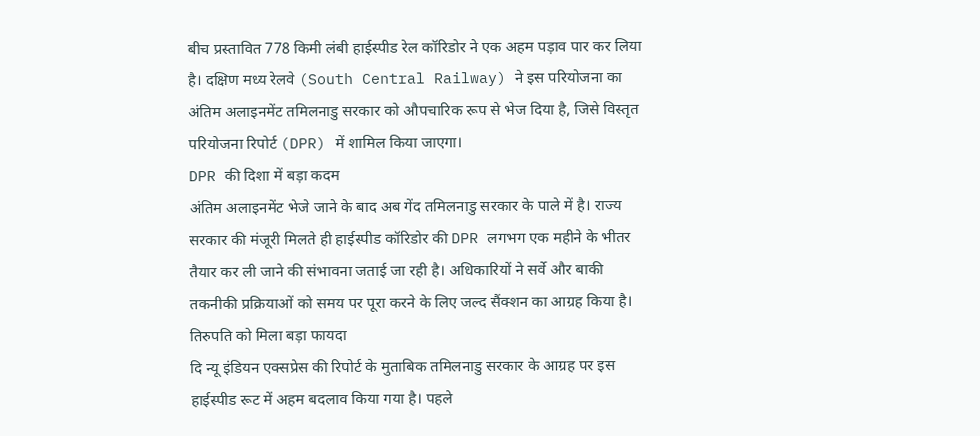बीच प्रस्तावित 778 किमी लंबी हाईस्पीड रेल कॉरिडोर ने एक अहम पड़ाव पार कर लिया है। दक्षिण मध्य रेलवे (South Central Railway) ने इस परियोजना का अंतिम अलाइनमेंट तमिलनाडु सरकार को औपचारिक रूप से भेज दिया है, जिसे विस्तृत परियोजना रिपोर्ट (DPR) में शामिल किया जाएगा।
DPR की दिशा में बड़ा कदम
अंतिम अलाइनमेंट भेजे जाने के बाद अब गेंद तमिलनाडु सरकार के पाले में है। राज्य सरकार की मंजूरी मिलते ही हाईस्पीड कॉरिडोर की DPR लगभग एक महीने के भीतर तैयार कर ली जाने की संभावना जताई जा रही है। अधिकारियों ने सर्वे और बाकी तकनीकी प्रक्रियाओं को समय पर पूरा करने के लिए जल्द सैंक्शन का आग्रह किया है।
तिरुपति को मिला बड़ा फायदा
दि न्यू इंडियन एक्सप्रेस की रिपोर्ट के मुताबिक तमिलनाडु सरकार के आग्रह पर इस हाईस्पीड रूट में अहम बदलाव किया गया है। पहले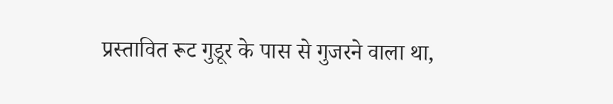प्रस्तावित रूट गुडूर के पास से गुजरने वाला था,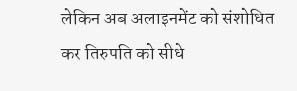लेकिन अब अलाइनमेंट को संशोधित कर तिरुपति को सीधे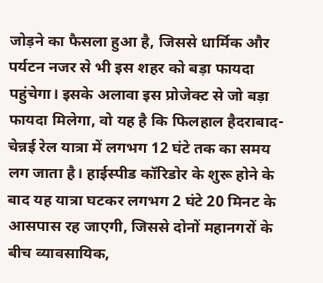जोड़ने का फैसला हुआ है, जिससे धार्मिक और पर्यटन नजर से भी इस शहर को बड़ा फायदा पहुंचेगा। इसके अलावा इस प्रोजेक्ट से जो बड़ा फायदा मिलेगा, वो यह है कि फिलहाल हैदराबाद-चेन्नई रेल यात्रा में लगभग 12 घंटे तक का समय लग जाता है। हाईस्पीड कॉरिडोर के शुरू होने के बाद यह यात्रा घटकर लगभग 2 घंटे 20 मिनट के आसपास रह जाएगी, जिससे दोनों महानगरों के बीच व्यावसायिक,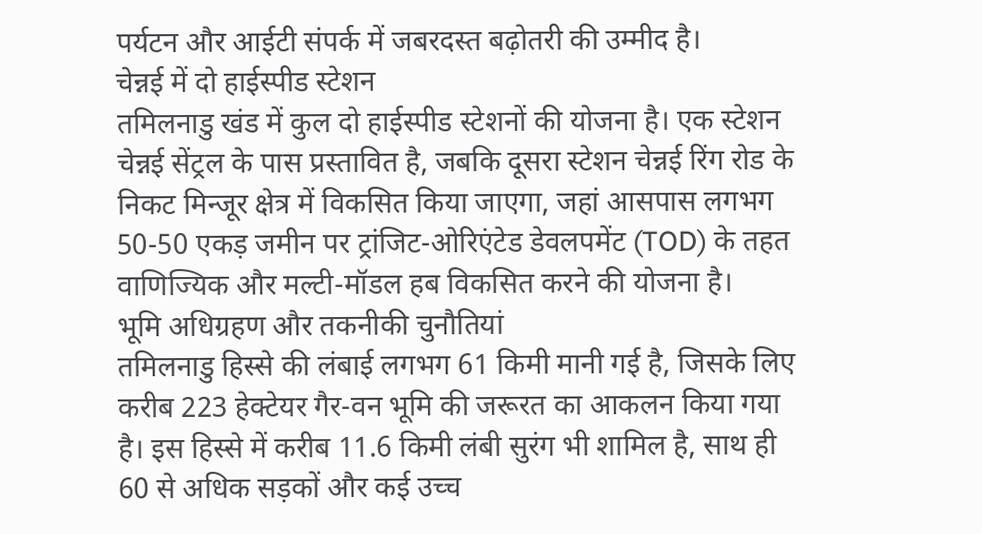पर्यटन और आईटी संपर्क में जबरदस्त बढ़ोतरी की उम्मीद है।
चेन्नई में दो हाईस्पीड स्टेशन
तमिलनाडु खंड में कुल दो हाईस्पीड स्टेशनों की योजना है। एक स्टेशन चेन्नई सेंट्रल के पास प्रस्तावित है, जबकि दूसरा स्टेशन चेन्नई रिंग रोड के निकट मिन्जूर क्षेत्र में विकसित किया जाएगा, जहां आसपास लगभग 50-50 एकड़ जमीन पर ट्रांजिट-ओरिएंटेड डेवलपमेंट (TOD) के तहत वाणिज्यिक और मल्टी-मॉडल हब विकसित करने की योजना है।
भूमि अधिग्रहण और तकनीकी चुनौतियां
तमिलनाडु हिस्से की लंबाई लगभग 61 किमी मानी गई है, जिसके लिए करीब 223 हेक्टेयर गैर-वन भूमि की जरूरत का आकलन किया गया है। इस हिस्से में करीब 11.6 किमी लंबी सुरंग भी शामिल है, साथ ही 60 से अधिक सड़कों और कई उच्च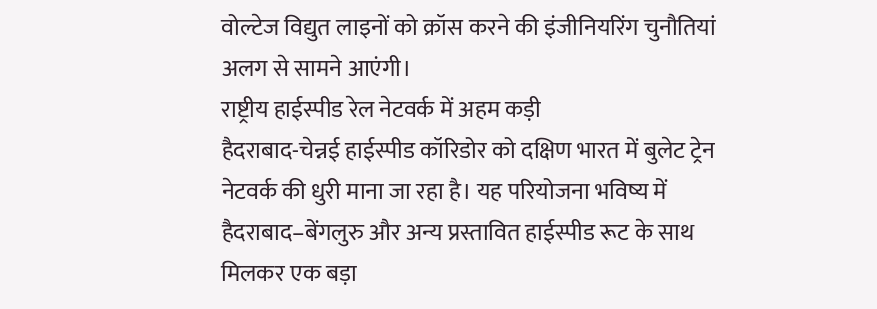वोल्टेज विद्युत लाइनों को क्रॉस करने की इंजीनियरिंग चुनौतियां अलग से सामने आएंगी।
राष्ट्रीय हाईस्पीड रेल नेटवर्क में अहम कड़ी
हैदराबाद-चेन्नई हाईस्पीड कॉरिडोर को दक्षिण भारत में बुलेट ट्रेन नेटवर्क की धुरी माना जा रहा है। यह परियोजना भविष्य में हैदराबाद–बेंगलुरु और अन्य प्रस्तावित हाईस्पीड रूट के साथ मिलकर एक बड़ा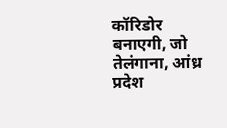कॉरिडोर बनाएगी, जो तेलंगाना, आंध्र प्रदेश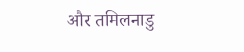और तमिलनाडु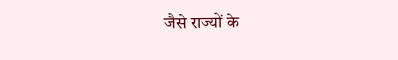जैसे राज्यों के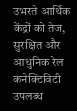उभरते आर्थिक केंद्रों को तेज, सुरक्षित और आधुनिक रेल कनेक्टिविटी उपलब्ध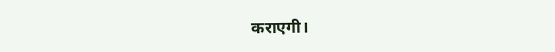कराएगी।